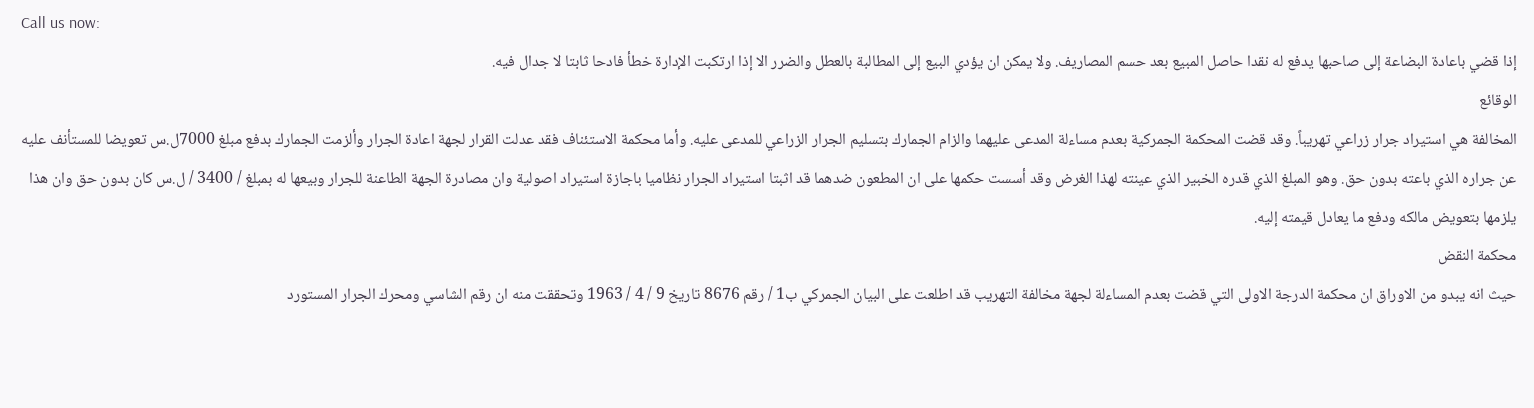Call us now:
إذا قضي باعادة البضاعة إلى صاحبها يدفع له نقدا حاصل المبيع بعد حسم المصاريف. ولا يمكن ان يؤدي البيع إلى المطالبة بالعطل والضرر الا إذا ارتكبت الإدارة خطأ فادحا ثابتا لا جدال فيه.
الوقائع
المخالفة هي استيراد جرار زراعي تهريباً. وقد قضت المحكمة الجمركية بعدم مساءلة المدعى عليهما والزام الجمارك بتسليم الجرار الزراعي للمدعى عليه. وأما محكمة الاستئناف فقد عدلت القرار لجهة اعادة الجرار وألزمت الجمارك بدفع مبلغ 7000ل.س تعويضا للمستأنف عليه عن جراره الذي باعته بدون حق. وهو المبلغ الذي قدره الخبير الذي عينته لهذا الغرض وقد أسست حكمها على ان المطعون ضدهما قد اثبتا استيراد الجرار نظاميا باجازة استيراد اصولية وان مصادرة الجهة الطاعنة للجرار وبيعها له بمبلغ / 3400 / ل.س كان بدون حق وان هذا يلزمها بتعويض مالكه ودفع ما يعادل قيمته إليه.
محكمة النقض
حيث انه يبدو من الاوراق ان محكمة الدرجة الاولى التي قضت بعدم المساءلة لجهة مخالفة التهريب قد اطلعت على البيان الجمركي ب1 / رقم 8676 تاريخ 9 / 4 / 1963 وتحققت منه ان رقم الشاسي ومحرك الجرار المستورد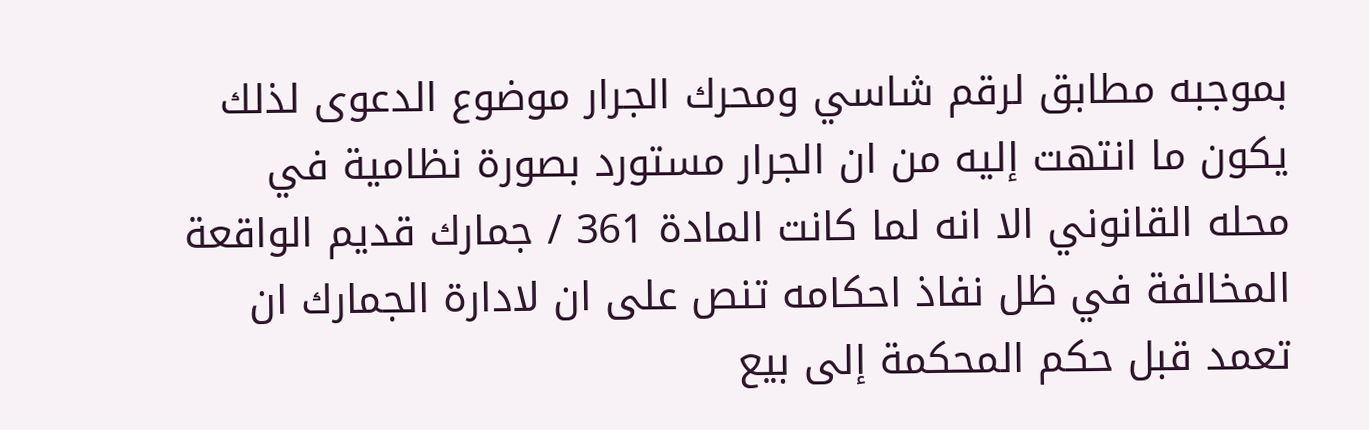بموجبه مطابق لرقم شاسي ومحرك الجرار موضوع الدعوى لذلك يكون ما انتهت إليه من ان الجرار مستورد بصورة نظامية في محله القانوني الا انه لما كانت المادة 361 / جمارك قديم الواقعة المخالفة في ظل نفاذ احكامه تنص على ان لادارة الجمارك ان تعمد قبل حكم المحكمة إلى بيع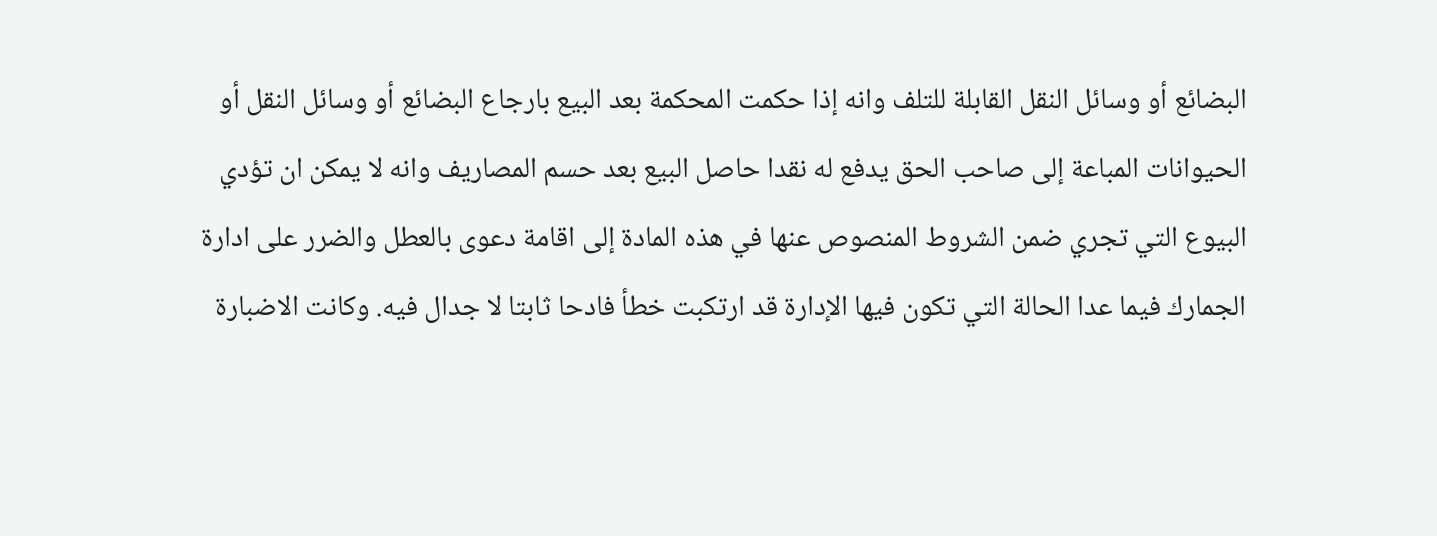البضائع أو وسائل النقل القابلة للتلف وانه إذا حكمت المحكمة بعد البيع بارجاع البضائع أو وسائل النقل أو الحيوانات المباعة إلى صاحب الحق يدفع له نقدا حاصل البيع بعد حسم المصاريف وانه لا يمكن ان تؤدي البيوع التي تجري ضمن الشروط المنصوص عنها في هذه المادة إلى اقامة دعوى بالعطل والضرر على ادارة الجمارك فيما عدا الحالة التي تكون فيها الإدارة قد ارتكبت خطأ فادحا ثابتا لا جدال فيه. وكانت الاضبارة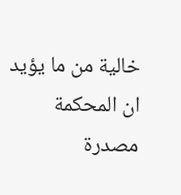خالية من ما يؤيد ان المحكمة مصدرة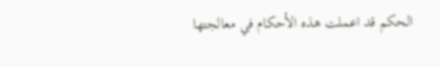الحكم قد اعملت هذه الأحكام في معالجتها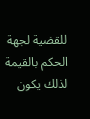للقضية لجهة الحكم بالقيمة لذلك يكون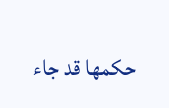حكمها قد جاء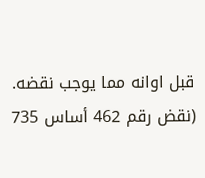قبل اوانه مما يوجب نقضه.
(نقض رقم 462 أساس 735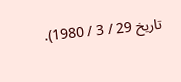تاريخ 29 / 3 / 1980).